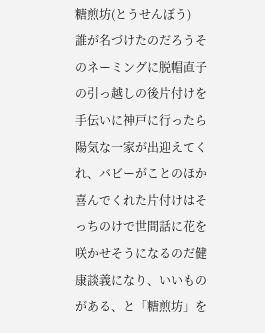糖煎坊(とうせんぼう)
誰が名づけたのだろうそのネーミングに脱帽直子の引っ越しの後片付けを手伝いに神戸に行ったら 陽気な一家が出迎えてくれ、バビーがことのほか喜んでくれた片付けはそっちのけで世間話に花を咲かせそうになるのだ健康談義になり、いいものがある、と「糖煎坊」を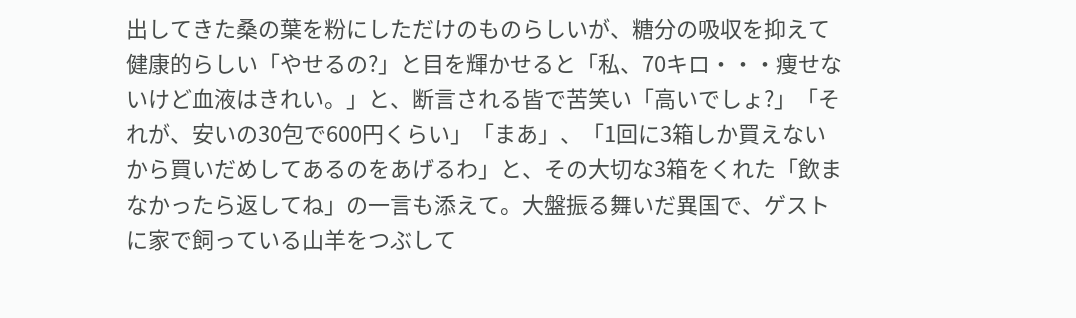出してきた桑の葉を粉にしただけのものらしいが、糖分の吸収を抑えて健康的らしい「やせるの?」と目を輝かせると「私、70キロ・・・痩せないけど血液はきれい。」と、断言される皆で苦笑い「高いでしょ?」「それが、安いの30包で600円くらい」「まあ」、「1回に3箱しか買えないから買いだめしてあるのをあげるわ」と、その大切な3箱をくれた「飲まなかったら返してね」の一言も添えて。大盤振る舞いだ異国で、ゲストに家で飼っている山羊をつぶして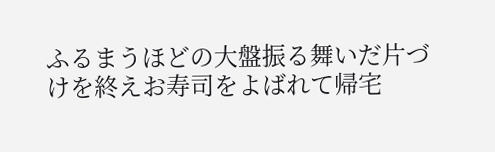ふるまうほどの大盤振る舞いだ片づけを終えお寿司をよばれて帰宅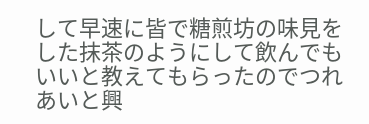して早速に皆で糖煎坊の味見をした抹茶のようにして飲んでもいいと教えてもらったのでつれあいと興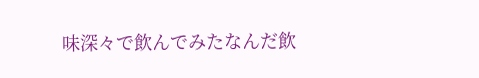味深々で飲んでみたなんだ飲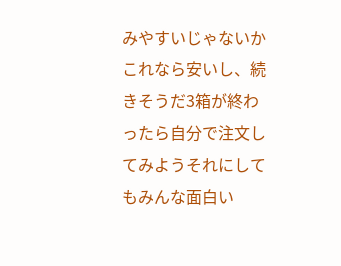みやすいじゃないかこれなら安いし、続きそうだ3箱が終わったら自分で注文してみようそれにしてもみんな面白い